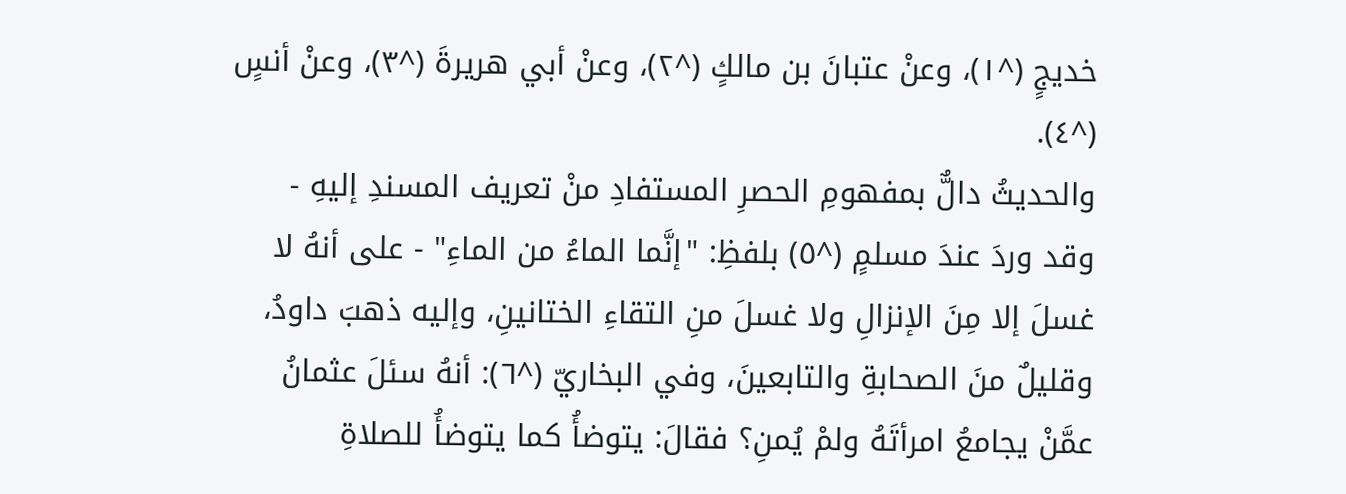خديجٍ (^١)، وعنْ عتبانَ بن مالكٍ (^٢)، وعنْ أبي هريرةَ (^٣)، وعنْ أنسٍ (^٤).
والحديثُ دالٌّ بمفهومِ الحصرِ المستفادِ منْ تعريف المسندِ إليهِ - وقد وردَ عندَ مسلمٍ (^٥) بلفظِ: "إنَّما الماءُ من الماءِ" - على أنهُ لا غسلَ إلا مِنَ الإنزالِ ولا غسلَ منِ التقاءِ الختانينِ، وإليه ذهبَ داودُ، وقليلٌ منَ الصحابةِ والتابعينَ، وفي البخاريّ (^٦): أنهُ سئلَ عثمانُ عمَّنْ يجامعُ امرأتَهُ ولمْ يُمنِ؟ فقالَ: يتوضأُ كما يتوضأُ للصلاةِ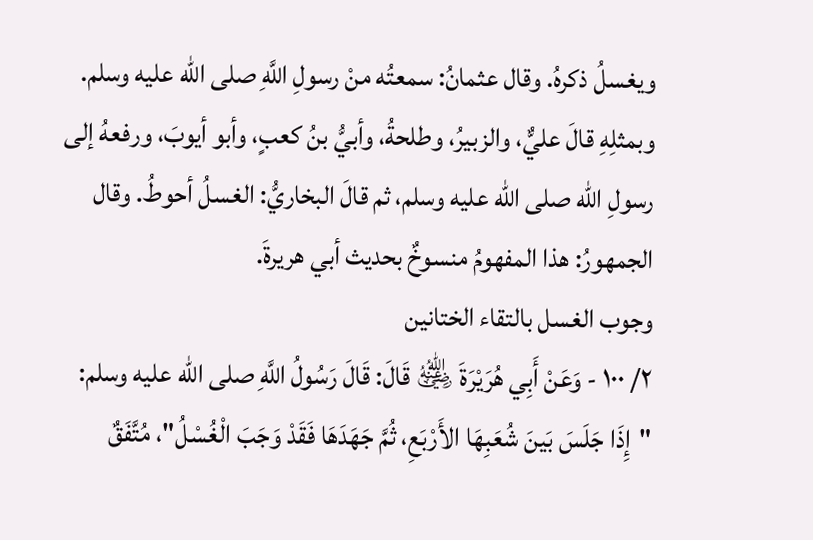ويغسلُ ذكرهُ. وقال عثمانُ: سمعتُه منْ رسولِ اللَّهِ صلى الله عليه وسلم. وبمثلِهِ قالَ عليٌّ، والزبيرُ، وطلحةُ، وأبيُّ بنُ كعبٍ، وأبو أيوبَ، ورفعهُ إلى رسولِ الله صلى الله عليه وسلم، ثم قالَ البخاريُّ: الغسلُ أحوطُ. وقال الجمهورُ: هذا المفهومُ منسوخٌ بحديث أبي هريرةَ.
وجوب الغسل بالتقاء الختانين
٢/ ١٠٠ - وَعَنْ أَبِي هُرَيْرَةَ ﵁ قَالَ: قَالَ رَسُولُ اللَّهِ صلى الله عليه وسلم: "إِذَا جَلَسَ بَينَ شُعَبِهَا الأَرْبَعِ، ثُمَّ جَهَدَهَا فَقَدْ وَجَبَ الْغُسْلُ"، مُتَّفَقٌ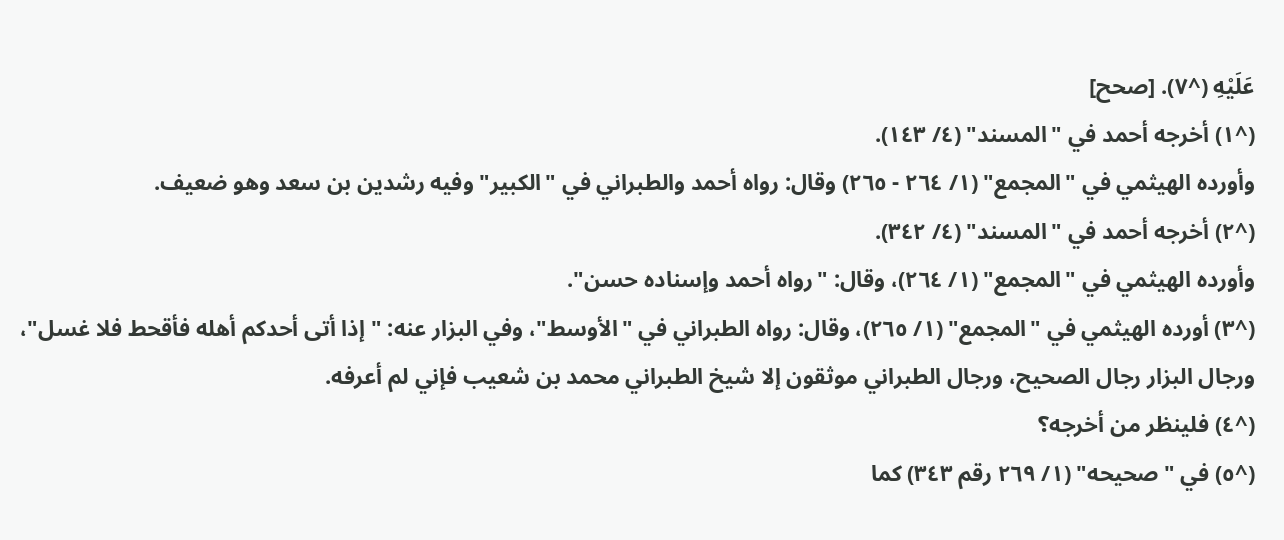عَلَيْهِ (^٧). [صحح]
(^١) أخرجه أحمد في "المسند" (٤/ ١٤٣).
وأورده الهيثمي في "المجمع" (١/ ٢٦٤ - ٢٦٥) وقال: رواه أحمد والطبراني في "الكبير" وفيه رشدين بن سعد وهو ضعيف.
(^٢) أخرجه أحمد في "المسند" (٤/ ٣٤٢).
وأورده الهيثمي في "المجمع" (١/ ٢٦٤)، وقال: "رواه أحمد وإسناده حسن".
(^٣) أورده الهيثمي في "المجمع" (١/ ٢٦٥)، وقال: رواه الطبراني في "الأوسط"، وفي البزار عنه: "إذا أتى أحدكم أهله فأقحط فلا غسل"، ورجال البزار رجال الصحيح، ورجال الطبراني موثقون إلا شيخ الطبراني محمد بن شعيب فإني لم أعرفه.
(^٤) فلينظر من أخرجه؟
(^٥) في "صحيحه" (١/ ٢٦٩ رقم ٣٤٣) كما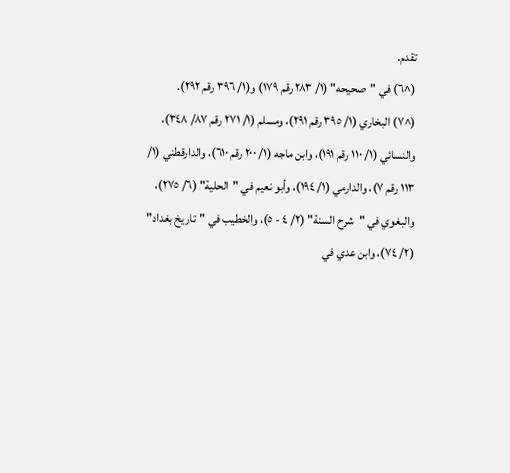تقدم.
(^٦) في "صحيحه" (١/ ٢٨٣ رقم ١٧٩) و(١/ ٣٩٦ رقم ٢٩٢).
(^٧) البخاري (١/ ٣٩٥ رقم ٢٩١)، ومسلم (١/ ٢٧١ رقم ٨٧/ ٣٤٨)، والنسائي (١/ ١١٠ رقم ١٩١)، وابن ماجه (١/ ٢٠٠ رقم ٦١٠)، والدارقطني (١/ ١١٣ رقم ٧)، والدارمي (١/ ١٩٤)، وأبو نعيم في "الحلية" (٦/ ٢٧٥)، والبغوي في "شرح السنة" (٢/ ٤ - ٥)، والخطيب في "تاريخ بغداد" (٢/ ٧٤)، وابن عدي في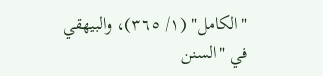"الكامل" (١/ ٣٦٥)، والبيهقي في "السنن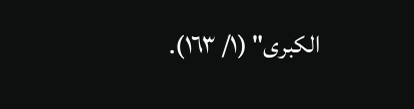الكبرى" (١/ ١٦٣).